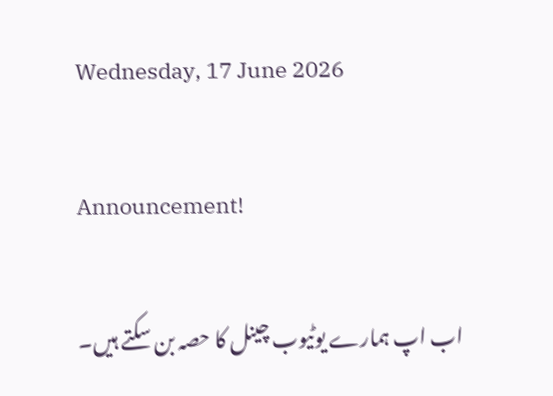Wednesday, 17 June 2026

Announcement!

اب اپ ہمارے یوٹیوب چینل کا حصہ بن سکتے ہیں۔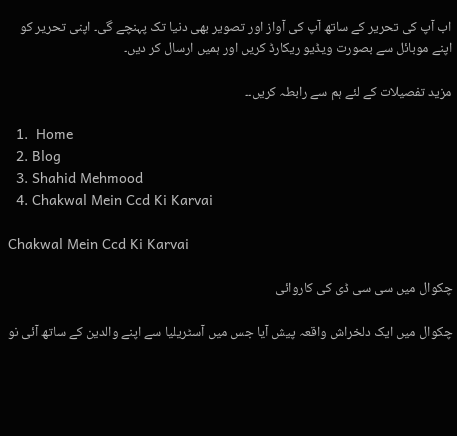اب آپ کی تحریر کے ساتھ آپ کی آواز اور تصویر بھی دنیا تک پہنچے گی۔ اپنی تحریر کو اپنے موبائل سے بصورت ویڈیو ریکارڈ کریں اور ہمیں ارسال کر دیں۔

مزید تفصیلات کے لئے ہم سے رابطہ کریں۔۔

  1.  Home
  2. Blog
  3. Shahid Mehmood
  4. Chakwal Mein Ccd Ki Karvai

Chakwal Mein Ccd Ki Karvai

چکوال میں سی سی ڈی کی کاروائی

چکوال میں ایک دلخراش واقعہ پیش آيا جس میں آسٹریلیا سے اپنے والدین کے ساتھ آئی نو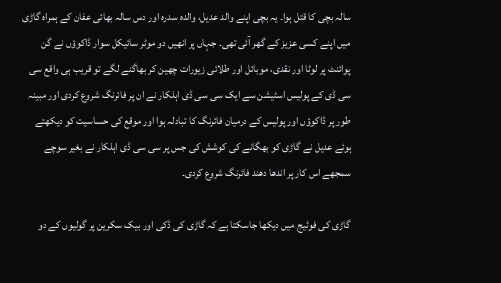سالہ بچی کا قتل ہوا۔ یہ بچی اپنے والد عدیل، والدہ سدرہ اور دس سالہ بھائی عفان کے ہمراہ گاڑی میں اپنے کسی عزیز کے گھر آئی تھی۔ جہاں پر انھیں دو موٹر سائیکل سوار ڈاکوؤں نے گن پوائنٹ پر لوٹا اور نقدی، موبائل اور طلائی زیورات چھین کر بھاگنے لگے تو قریب ہی واقع سی سی ڈی کے پوليس اسٹیشن سے ایک سی سی ڈی اہلکار نے ان پر فائرنگ شروع کردی اور مبینہ طور پر ڈاکوؤں اور پولیس کے درمیان فائرنگ کا تبادلہ ہوا اور موقع کی حساسیت کو دیکھتے ہوئے عدیل نے گاڑی کو بھگانے کی کوشش کی جس پر سی سی ڈی اہلکار نے بغیر سوچے سمجھے اس کار پر اندھا دھند فائرنگ شروع کردی۔

گاڑی کی فوٹیج میں دیکھا جاسکتا ہے کہ گاڑی کی ڈکی اور بیک سکرین پر گولیوں کے دو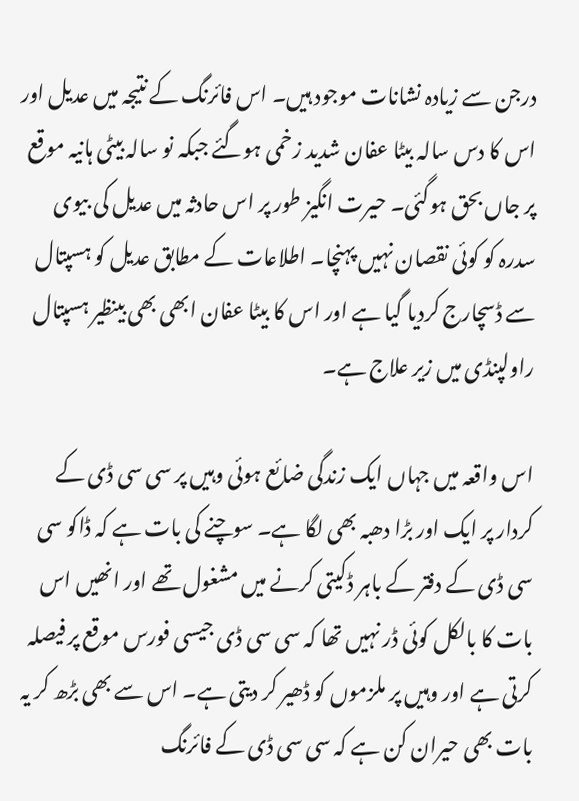درجن سے زیادہ نشانات موجود ہیں۔ اس فائرنگ کے نتیجہ میں عدیل اور اس کا دس سالہ بیٹا عفان شدید زخمی ہوگئے جبکہ نو سالہ بیٹی ہانیہ موقع پر جاں بحق ہوگئی۔ حیرت انگیز طور پر اس حادثہ میں عدیل کی بیوی سدرہ کو کوئی نقصان نہیں پہنچا۔ اطلاعات کے مطابق عدیل کو ہسپتال سے ڈسچارج کردیا گیا ہے اور اس کا بیٹا عفان ابھی بھی بینظیر ہسپتال راولپنڈی میں زیر علاج ہے۔

اس واقعہ میں جہاں ایک زندگی ضائع ہوئی وہیں پر سی سی ڈی کے کردار پر ایک اور بڑا دھبہ بھی لگا ہے۔ سوچنے کی بات ہے کہ ڈاکو سی سی ڈی کے دفتر کے باہر ڈکیتی کرنے میں مشغول تھے اور انھیں اس بات کا بالکل کوئی ڈر نہیں تھا کہ سی سی ڈی جیسی فورس موقع پر فیصلہ کرتی ہے اور وہیں پر ملزموں کو ڈھیر کر دیتی ہے۔ اس سے بھی بڑھ کر یہ بات بھی حیران کن ہے کہ سی سی ڈی کے فائرنگ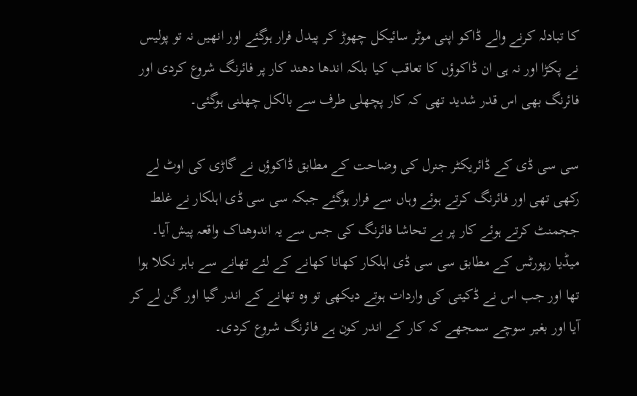کا تبادلہ کرنے والے ڈاکو اپنی موٹر سائیکل چھوڑ کر پیدل فرار ہوگئے اور انھیں نہ تو پولیس نے پکڑا اور نہ ہی ان ڈاکوؤں کا تعاقب کیا بلکہ اندھا دھند کار پر فائرنگ شروع کردی اور فائرنگ بھی اس قدر شدید تھی کہ کار پچھلی طرف سے بالکل چھلنی ہوگئی۔

سی سی ڈی کے ڈائریکٹر جنرل کی وضاحت کے مطابق ڈاکوؤں نے گاڑی کی اوٹ لے رکھی تھی اور فائرنگ کرتے ہوئے وہاں سے فرار ہوگئے جبکہ سی سی ڈی اہلکار نے غلط ججمنٹ کرتے ہوئے کار پر بے تحاشا فائرنگ کی جس سے یہ اندوهناک واقعہ پیش آیا۔ میڈیا رپورٹس کے مطابق سی سی ڈی اہلکار کھانا کھانے کے لئے تھانے سے باہر نکلا ہوا تھا اور جب اس نے ڈکیتی کی واردات ہوتے دیکھی تو وہ تھانے کے اندر گیا اور گن لے کر آیا اور بغیر سوچے سمجھے کہ کار کے اندر کون ہے فائرنگ شروع کردی۔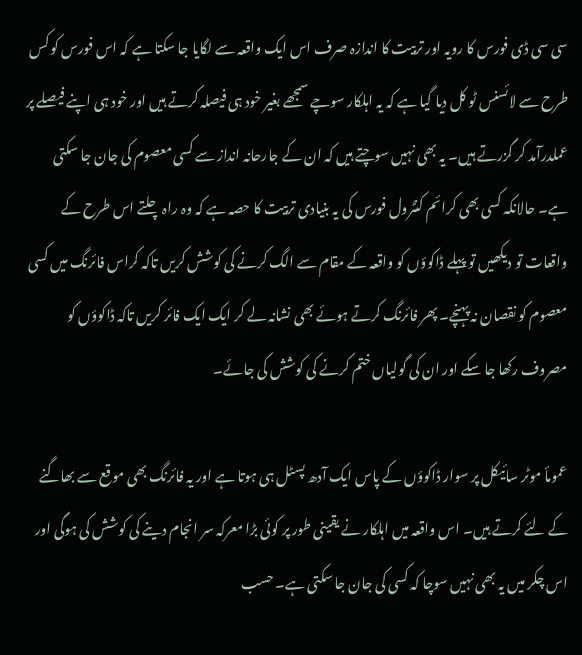سی سی ڈی فورس کا رویہ اور تربیت کا اندازہ صرف اس ایک واقعہ سے لگایا جا سکتا ہے کہ اس فورس کو کس طرح سے لائسنس ٹو کل دیا گیا ہے کہ یہ اہلکار سوچے سمجھے بغیر خود ہی فیصلہ کرتے ہیں اور خود ہی اپنے فیصلے پر عملدرآمد کر گزرتے ہیں۔ یہ بھی نہیں سوچتے ہیں کہ ان کے جارحانہ انداز سے کسی معصوم کی جان جا سکتی ہے۔ حالانکہ کسی بھی کرائم کنٹرول فورس کی یہ بنیادی تربیت کا حصہ ہے کہ وہ راہ چلتے اس طرح کے واقعات تو دیکھیں تو پہلے ڈاکوؤں کو واقعہ کے مقام سے الگ کرنے کی کوشش کریں تاکہ کراس فائرنگ میں کسی معصوم کو نقصان نہ پہنچے۔ پھر فائرنگ کرتے ہوئے بھی نشانہ لے کر ایک ایک فائر کریں تاکہ ڈاکوؤں کو مصروف رکھا جا سکے اور ان کی گولیاں ختم کرنے کی کوشش کی جائے۔

عمومأ موٹر سائیکل پر سوار ڈاکوؤں کے پاس ایک آدھ پسٹل ہی ہوتا ہے اور یہ فائرنگ بھی موقع سے بھاگنے کے لئے کرتے ہیں۔ اس واقعہ میں اہلکار نے یقینی طور پر کوئی بڑا معرکہ سر انجام دینے کی کوشش کی ہوگی اور اس چکر میں یہ بھی نہیں سوچا کہ کسی کی جان جا سکتی ہے۔ حسب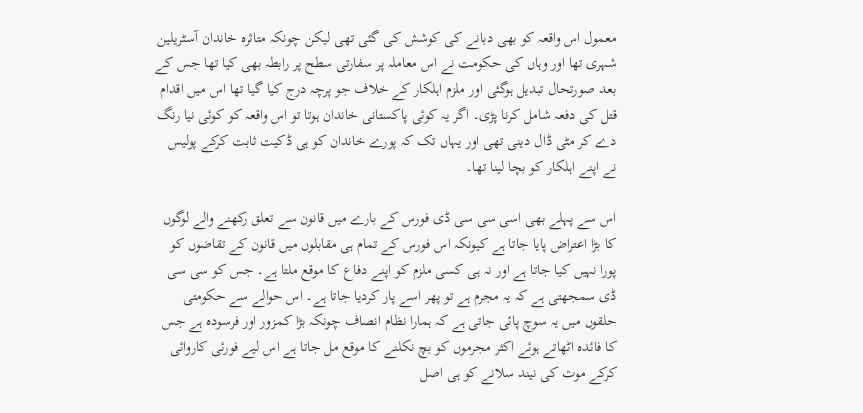معمول اس واقعہ کو بھی دبانے کی کوشش کی گئی تھی لیکن چونکہ متاثرہ خاندان آسٹریلین شہری تھا اور وہاں کی حکومت نے اس معاملہ پر سفارتی سطح پر رابطہ بھی کیا تھا جس کے بعد صورتحال تبدیل ہوگئی اور ملزم اہلکار کے خلاف جو پرچہ درج کیا گیا تھا اس میں اقدام قتل کی دفعہ شامل کرنا پڑی۔ اگر یہ کوئی پاکستانی خاندان ہوتا تو اس واقعہ کو کوئی نیا رنگ دے کر مٹی ڈال دینی تھی اور یہاں تک کہ پورے خاندان کو ہی ڈکیت ثابت کرکے پولیس نے اپنے اہلکار کو بچا لینا تھا۔

اس سے پہلے بھی اسی سی سی ڈی فورس کے بارے میں قانون سے تعلق رکھنے والے لوگوں کا بڑا اعتراض پایا جاتا ہے کیونکہ اس فورس کے تمام ہی مقابلوں میں قانون کے تقاضوں کو پورا نہیں کیا جاتا ہے اور نہ ہی کسی ملزم کو اپنے دفاع کا موقع ملتا ہے۔ جس کو سی سی ڈی سمجھتی ہے کہ یہ مجرم ہے تو پھر اسے پار کردیا جاتا ہے۔ اس حوالے سے حکومتی حلقوں میں یہ سوچ پائی جاتی ہے کہ ہمارا نظام انصاف چونکہ بڑا کمزور اور فرسودہ ہے جس کا فائدہ اٹھاتے ہوئے اکثر مجرموں کو بچ نکلنے کا موقع مل جاتا ہے اس لیے فورئی کاروائی کرکے موت کی نیند سلانے کو ہی اصل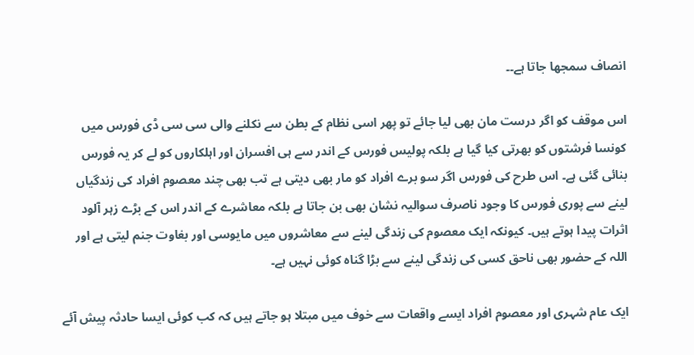انصاف سمجھا جاتا ہے۔۔

اس موقف کو اگر درست مان بھی لیا جائے تو پھر اسی نظام کے بطن سے نکلنے والی سی سی ڈی فورس میں کونسا فرشتوں کو بھرتی کیا گیا ہے بلکہ پولیس فورس کے اندر سے ہی افسران اور اہلکاروں کو لے کر یہ فورس بنائی گئی ہے۔ اس طرح کی فورس اگر سو برے افراد کو مار بھی دیتی ہے تب بھی چند معصوم افراد کی زندگیاں لینے سے پوری فورس کا وجود ناصرف سوالیہ نشان بھی بن جاتا ہے بلکہ معاشرے کے اندر اس کے بڑے زہر آلود اثرات پیدا ہوتے ہیں۔ کیونکہ ایک معصوم کی زندگی لینے سے معاشروں میں مایوسی اور بغاوت جنم لیتی ہے اور اللہ کے حضور بھی ناحق کسی کی زندگی لینے سے بڑا گناہ کوئی نہیں ہے۔

ایک عام شہری اور معصوم افراد ایسے واقعات سے خوف میں مبتلا ہو جاتے ہیں کہ کب کوئی ایسا حادثہ پیش آئے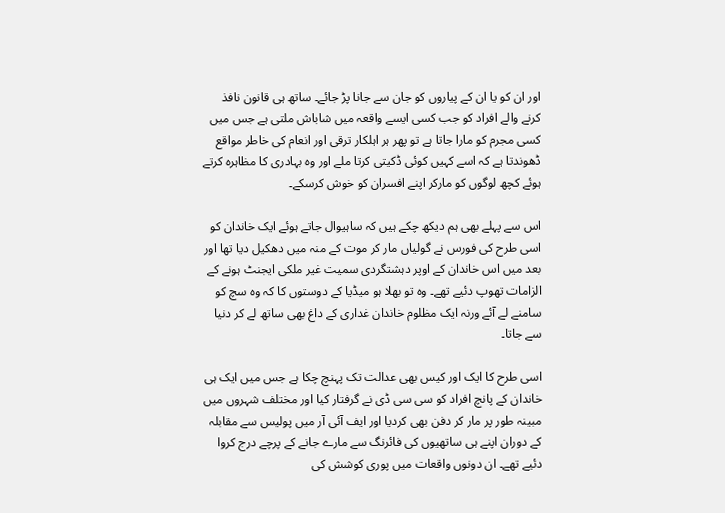اور ان کو یا ان کے پیاروں کو جان سے جانا پڑ جائے۔ ساتھ ہی قانون نافذ کرنے والے افراد کو جب کسی ایسے واقعہ میں شاباش ملتی ہے جس میں کسی مجرم کو مارا جاتا ہے تو پھر ہر اہلکار ترقی اور انعام کی خاطر مواقع ڈھوندتا ہے کہ اسے کہیں کوئی ڈکیتی کرتا ملے اور وہ بہادری کا مظاہرہ کرتے ہوئے کچھ لوگوں کو مارکر اپنے افسران کو خوش کرسکے۔

اس سے پہلے بھی ہم دیکھ چکے ہیں کہ ساہیوال جاتے ہوئے ایک خاندان کو اسی طرح کی فورس نے گولیاں مار کر موت کے منہ میں دھکیل دیا تھا اور بعد میں اس خاندان کے اوپر دہشتگردی سمیت غیر ملکی ایجنٹ ہونے کے الزامات تھوپ دئیے تھے۔ وہ تو بھلا ہو میڈیا کے دوستوں کا کہ وہ سچ کو سامنے لے آئے ورنہ ایک مظلوم خاندان غداری کے داغ بھی ساتھ لے کر دنیا سے جاتا۔

اسی طرح کا ایک اور کیس بھی عدالت تک پہنچ چکا ہے جس میں ایک ہی خاندان کے پانچ افراد کو سی سی ڈی نے گرفتار کیا اور مختلف شہروں میں مبینہ طور پر مار کر دفن بھی کردیا اور ایف آئی آر میں پولیس سے مقابلہ کے دوران اپنے ہی ساتھیوں کی فائرنگ سے مارے جانے کے پرچے درج کروا دئیے تھے۔ ان دونوں واقعات میں پوری کوشش کی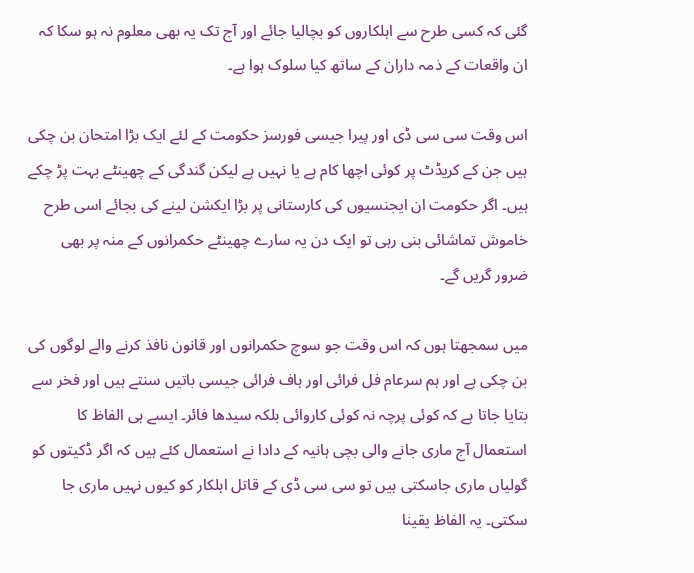گئی کہ کسی طرح سے اہلکاروں کو بچالیا جائے اور آج تک یہ بھی معلوم نہ ہو سکا کہ ان واقعات کے ذمہ داران کے ساتھ کیا سلوک ہوا ہے۔

اس وقت سی سی ڈی اور پیرا جیسی فورسز حکومت کے لئے ایک بڑا امتحان بن چکی ہیں جن کے کریڈٹ پر کوئی اچھا کام ہے یا نہیں ہے لیکن گندگی کے چھینٹے بہت پڑ چکے ہیں۔ اگر حکومت ان ایجنسیوں کی کارستانی پر بڑا ایکشن لینے کی بجائے اسی طرح خاموش تماشائی بنی رہی تو ایک دن یہ سارے چھینٹے حکمرانوں کے منہ پر بھی ضرور گریں گے۔

میں سمجھتا ہوں کہ اس وقت جو سوچ حکمرانوں اور قانون نافذ کرنے والے لوگوں کی بن چکی ہے اور ہم سرعام فل فرائی اور ہاف فرائی جیسی باتیں سنتے ہیں اور فخر سے بتایا جاتا ہے کہ کوئی پرچہ نہ کوئی کاروائی بلکہ سیدھا فائر۔ ایسے ہی الفاظ کا استعمال آج ماری جانے والی بچی ہانیہ کے دادا نے استعمال کئے ہیں کہ اگر ڈکیتوں کو گولیاں ماری جاسکتی ہیں تو سی سی ڈی کے قاتل اہلکار کو کیوں نہیں ماری جا سکتی۔ یہ الفاظ يقينا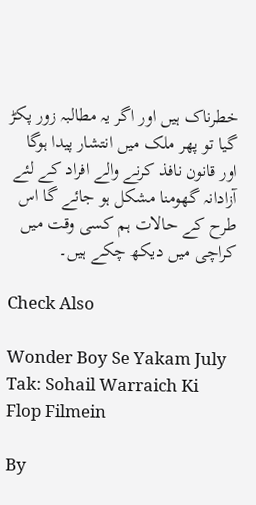خطرناک ہیں اور اگر یہ مطالبہ زور پکڑ گیا تو پھر ملک میں انتشار پیدا ہوگا اور قانون نافذ کرنے والے افراد کے لئے آزادانہ گھومنا مشکل ہو جائے گا اس طرح کے حالات ہم کسی وقت میں کراچی میں دیکھ چکے ہیں۔

Check Also

Wonder Boy Se Yakam July Tak: Sohail Warraich Ki Flop Filmein

By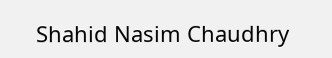Shahid Nasim Chaudhry